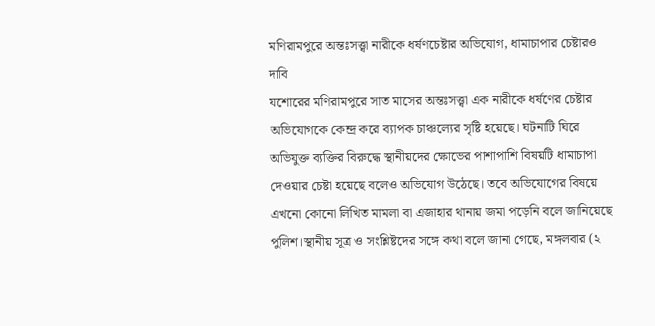মণিরামপুরে অন্তঃসত্ত্বা নারীকে ধর্ষণচেষ্টার অভিযোগ, ধামাচাপার চেষ্টারও দাবি
যশোরের মণিরামপুরে সাত মাসের অন্তঃসত্ত্বা এক নারীকে ধর্ষণের চেষ্টার অভিযোগকে কেন্দ্র করে ব্যাপক চাঞ্চল্যের সৃষ্টি হয়েছে। ঘটনাটি ঘিরে অভিযুক্ত ব্যক্তির বিরুদ্ধে স্থানীয়দের ক্ষোভের পাশাপাশি বিষয়টি ধামাচাপা দেওয়ার চেষ্টা হয়েছে বলেও অভিযোগ উঠেছে। তবে অভিযোগের বিষয়ে এখনো কোনো লিখিত মামলা বা এজাহার থানায় জমা পড়েনি বলে জানিয়েছে পুলিশ।স্থানীয় সূত্র ও সংশ্লিষ্টদের সঙ্গে কথা বলে জানা গেছে, মঙ্গলবার (২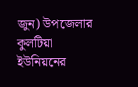জুন) উপজেলার কুলটিয়া ইউনিয়নের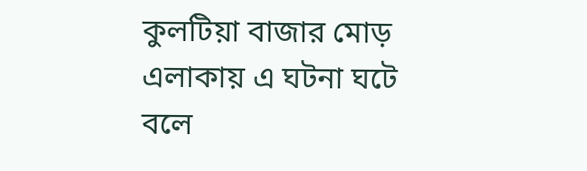কুলটিয়া বাজার মোড় এলাকায় এ ঘটনা ঘটে বলে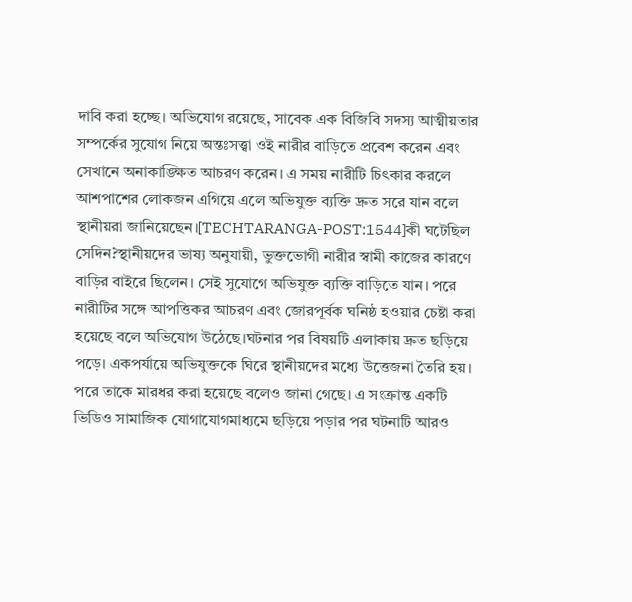দাবি করা হচ্ছে। অভিযোগ রয়েছে, সাবেক এক বিজিবি সদস্য আত্মীয়তার সম্পর্কের সুযোগ নিয়ে অন্তঃসত্ত্বা ওই নারীর বাড়িতে প্রবেশ করেন এবং সেখানে অনাকাঙ্ক্ষিত আচরণ করেন। এ সময় নারীটি চিৎকার করলে আশপাশের লোকজন এগিয়ে এলে অভিযুক্ত ব্যক্তি দ্রুত সরে যান বলে স্থানীয়রা জানিয়েছেন।[TECHTARANGA-POST:1544]কী ঘটেছিল সেদিন?স্থানীয়দের ভাষ্য অনুযায়ী, ভুক্তভোগী নারীর স্বামী কাজের কারণে বাড়ির বাইরে ছিলেন। সেই সুযোগে অভিযুক্ত ব্যক্তি বাড়িতে যান। পরে নারীটির সঙ্গে আপত্তিকর আচরণ এবং জোরপূর্বক ঘনিষ্ঠ হওয়ার চেষ্টা করা হয়েছে বলে অভিযোগ উঠেছে।ঘটনার পর বিষয়টি এলাকায় দ্রুত ছড়িয়ে পড়ে। একপর্যায়ে অভিযুক্তকে ঘিরে স্থানীয়দের মধ্যে উত্তেজনা তৈরি হয়। পরে তাকে মারধর করা হয়েছে বলেও জানা গেছে। এ সংক্রান্ত একটি ভিডিও সামাজিক যোগাযোগমাধ্যমে ছড়িয়ে পড়ার পর ঘটনাটি আরও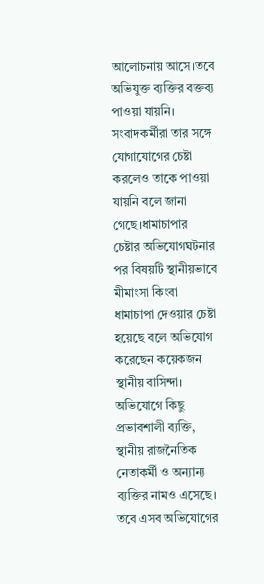আলোচনায় আসে।তবে অভিযুক্ত ব্যক্তির বক্তব্য পাওয়া যায়নি। সংবাদকর্মীরা তার সঙ্গে যোগাযোগের চেষ্টা করলেও তাকে পাওয়া যায়নি বলে জানা গেছে।ধামাচাপার চেষ্টার অভিযোগঘটনার পর বিষয়টি স্থানীয়ভাবে মীমাংসা কিংবা ধামাচাপা দেওয়ার চেষ্টা হয়েছে বলে অভিযোগ করেছেন কয়েকজন স্থানীয় বাসিন্দা। অভিযোগে কিছু প্রভাবশালী ব্যক্তি, স্থানীয় রাজনৈতিক নেতাকর্মী ও অন্যান্য ব্যক্তির নামও এসেছে। তবে এসব অভিযোগের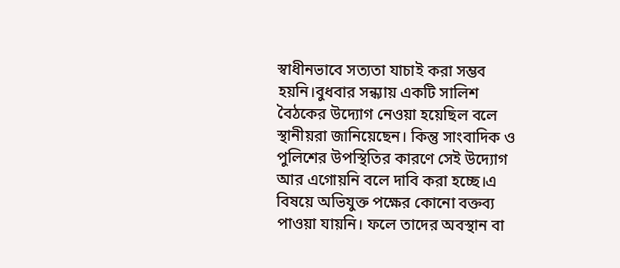স্বাধীনভাবে সত্যতা যাচাই করা সম্ভব হয়নি।বুধবার সন্ধ্যায় একটি সালিশ বৈঠকের উদ্যোগ নেওয়া হয়েছিল বলে স্থানীয়রা জানিয়েছেন। কিন্তু সাংবাদিক ও পুলিশের উপস্থিতির কারণে সেই উদ্যোগ আর এগোয়নি বলে দাবি করা হচ্ছে।এ বিষয়ে অভিযুক্ত পক্ষের কোনো বক্তব্য পাওয়া যায়নি। ফলে তাদের অবস্থান বা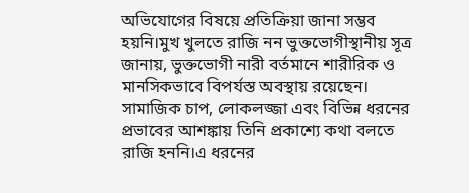অভিযোগের বিষয়ে প্রতিক্রিয়া জানা সম্ভব হয়নি।মুখ খুলতে রাজি নন ভুক্তভোগীস্থানীয় সূত্র জানায়, ভুক্তভোগী নারী বর্তমানে শারীরিক ও মানসিকভাবে বিপর্যস্ত অবস্থায় রয়েছেন। সামাজিক চাপ, লোকলজ্জা এবং বিভিন্ন ধরনের প্রভাবের আশঙ্কায় তিনি প্রকাশ্যে কথা বলতে রাজি হননি।এ ধরনের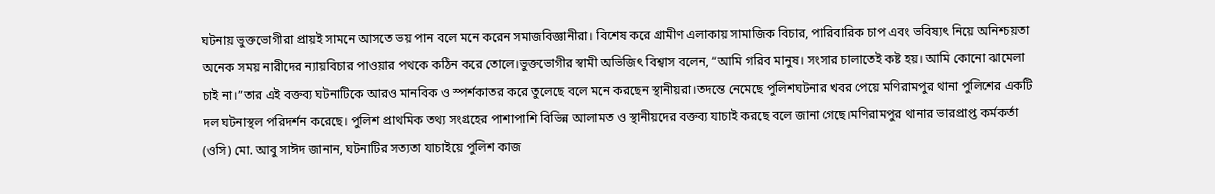ঘটনায় ভুক্তভোগীরা প্রায়ই সামনে আসতে ভয় পান বলে মনে করেন সমাজবিজ্ঞানীরা। বিশেষ করে গ্রামীণ এলাকায় সামাজিক বিচার, পারিবারিক চাপ এবং ভবিষ্যৎ নিয়ে অনিশ্চয়তা অনেক সময় নারীদের ন্যায়বিচার পাওয়ার পথকে কঠিন করে তোলে।ভুক্তভোগীর স্বামী অভিজিৎ বিশ্বাস বলেন, “আমি গরিব মানুষ। সংসার চালাতেই কষ্ট হয়। আমি কোনো ঝামেলা চাই না।”তার এই বক্তব্য ঘটনাটিকে আরও মানবিক ও স্পর্শকাতর করে তুলেছে বলে মনে করছেন স্থানীয়রা।তদন্তে নেমেছে পুলিশঘটনার খবর পেয়ে মণিরামপুর থানা পুলিশের একটি দল ঘটনাস্থল পরিদর্শন করেছে। পুলিশ প্রাথমিক তথ্য সংগ্রহের পাশাপাশি বিভিন্ন আলামত ও স্থানীয়দের বক্তব্য যাচাই করছে বলে জানা গেছে।মণিরামপুর থানার ভারপ্রাপ্ত কর্মকর্তা (ওসি) মো. আবু সাঈদ জানান, ঘটনাটির সত্যতা যাচাইয়ে পুলিশ কাজ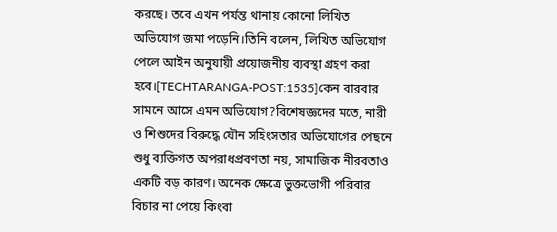করছে। তবে এখন পর্যন্ত থানায় কোনো লিখিত অভিযোগ জমা পড়েনি।তিনি বলেন, লিখিত অভিযোগ পেলে আইন অনুযায়ী প্রয়োজনীয় ব্যবস্থা গ্রহণ করা হবে।[TECHTARANGA-POST:1535]কেন বারবার সামনে আসে এমন অভিযোগ?বিশেষজ্ঞদের মতে, নারী ও শিশুদের বিরুদ্ধে যৌন সহিংসতার অভিযোগের পেছনে শুধু ব্যক্তিগত অপরাধপ্রবণতা নয়, সামাজিক নীরবতাও একটি বড় কারণ। অনেক ক্ষেত্রে ভুক্তভোগী পরিবার বিচার না পেয়ে কিংবা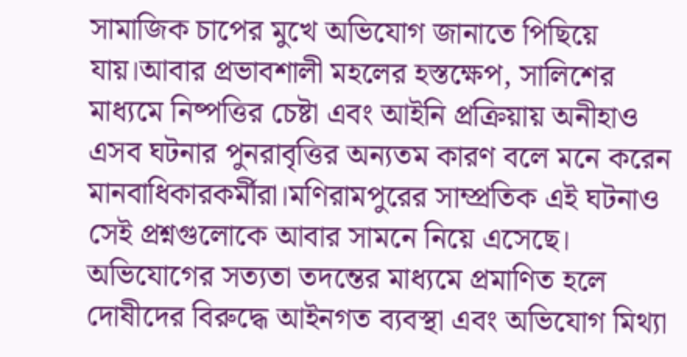সামাজিক চাপের মুখে অভিযোগ জানাতে পিছিয়ে যায়।আবার প্রভাবশালী মহলের হস্তক্ষেপ, সালিশের মাধ্যমে নিষ্পত্তির চেষ্টা এবং আইনি প্রক্রিয়ায় অনীহাও এসব ঘটনার পুনরাবৃত্তির অন্যতম কারণ বলে মনে করেন মানবাধিকারকর্মীরা।মণিরামপুরের সাম্প্রতিক এই ঘটনাও সেই প্রশ্নগুলোকে আবার সামনে নিয়ে এসেছে। অভিযোগের সত্যতা তদন্তের মাধ্যমে প্রমাণিত হলে দোষীদের বিরুদ্ধে আইনগত ব্যবস্থা এবং অভিযোগ মিথ্যা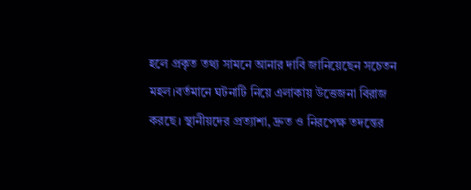হলে প্রকৃত তথ্য সামনে আনার দাবি জানিয়েছেন সচেতন মহল।বর্তমানে ঘটনাটি নিয়ে এলাকায় উত্তেজনা বিরাজ করছে। স্থানীয়দের প্রত্যাশা, দ্রুত ও নিরপেক্ষ তদন্তের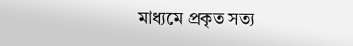মাধ্যমে প্রকৃত সত্য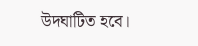উদঘাটিত হবে।